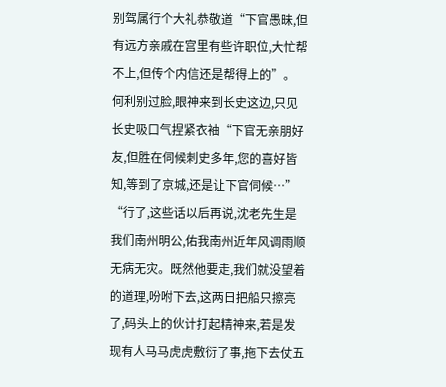别驾属行个大礼恭敬道“下官愚昧,但有远方亲戚在宫里有些许职位,大忙帮不上,但传个内信还是帮得上的”。
何利别过脸,眼神来到长史这边,只见长史吸口气捏紧衣袖“下官无亲朋好友,但胜在伺候刺史多年,您的喜好皆知,等到了京城,还是让下官伺候…”
“行了,这些话以后再说,沈老先生是我们南州明公,佑我南州近年风调雨顺无病无灾。既然他要走,我们就没望着的道理,吩咐下去,这两日把船只擦亮了,码头上的伙计打起精神来,若是发现有人马马虎虎敷衍了事,拖下去仗五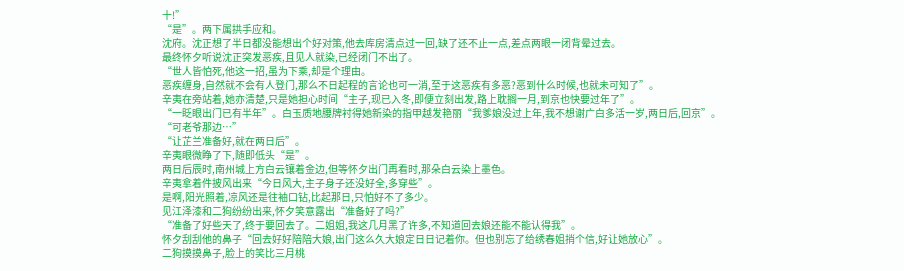十!”
“是”。两下属拱手应和。
沈府。沈正想了半日都没能想出个好对策,他去库房清点过一回,缺了还不止一点,差点两眼一闭背晕过去。
最终怀夕听说沈正突发恶疾,且见人就染,已经闭门不出了。
“世人皆怕死,他这一招,虽为下乘,却是个理由。
恶疾缠身,自然就不会有人登门,那么不日起程的言论也可一消,至于这恶疾有多恶?恶到什么时候,也就未可知了”。
辛夷在旁站着,她亦清楚,只是她担心时间“主子,现已入冬,即便立刻出发,路上耽搁一月,到京也快要过年了”。
“一眨眼出门已有半年”。白玉质地腰牌衬得她新染的指甲越发艳丽“我爹娘没过上年,我不想谢广白多活一岁,两日后,回京”。
“可老爷那边…”
“让芷兰准备好,就在两日后”。
辛夷眼微睁了下,随即低头“是”。
两日后辰时,南州城上方白云镶着金边,但等怀夕出门再看时,那朵白云染上墨色。
辛夷拿着件披风出来“今日风大,主子身子还没好全,多穿些”。
是啊,阳光照着,凉风还是往袖口钻,比起那日,只怕好不了多少。
见江泽漆和二狗纷纷出来,怀夕笑意露出“准备好了吗?”
“准备了好些天了,终于要回去了。二姐姐,我这几月黑了许多,不知道回去娘还能不能认得我”。
怀夕刮刮他的鼻子“回去好好陪陪大娘,出门这么久大娘定日日记着你。但也别忘了给绣春姐捎个信,好让她放心”。
二狗摸摸鼻子,脸上的笑比三月桃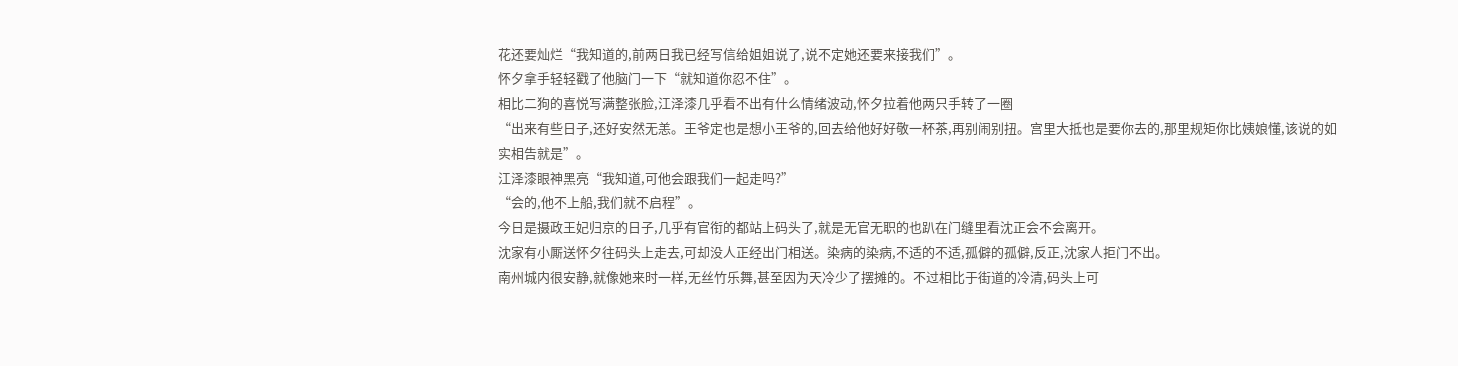花还要灿烂“我知道的,前两日我已经写信给姐姐说了,说不定她还要来接我们”。
怀夕拿手轻轻戳了他脑门一下“就知道你忍不住”。
相比二狗的喜悦写满整张脸,江泽漆几乎看不出有什么情绪波动,怀夕拉着他两只手转了一圈
“出来有些日子,还好安然无恙。王爷定也是想小王爷的,回去给他好好敬一杯茶,再别闹别扭。宫里大抵也是要你去的,那里规矩你比姨娘懂,该说的如实相告就是”。
江泽漆眼神黑亮“我知道,可他会跟我们一起走吗?”
“会的,他不上船,我们就不启程”。
今日是摄政王妃归京的日子,几乎有官衔的都站上码头了,就是无官无职的也趴在门缝里看沈正会不会离开。
沈家有小厮送怀夕往码头上走去,可却没人正经出门相送。染病的染病,不适的不适,孤僻的孤僻,反正,沈家人拒门不出。
南州城内很安静,就像她来时一样,无丝竹乐舞,甚至因为天冷少了摆摊的。不过相比于街道的冷清,码头上可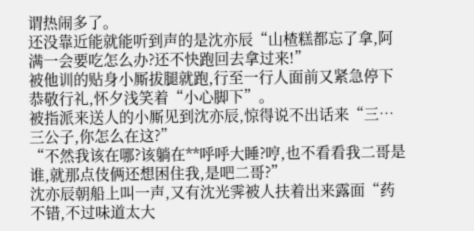谓热闹多了。
还没靠近能就能听到声的是沈亦辰“山楂糕都忘了拿,阿满一会要吃怎么办?还不快跑回去拿过来!”
被他训的贴身小厮拔腿就跑,行至一行人面前又紧急停下恭敬行礼,怀夕浅笑着“小心脚下”。
被指派来送人的小厮见到沈亦辰,惊得说不出话来“三…三公子,你怎么在这?”
“不然我该在哪?该躺在**呼呼大睡?哼,也不看看我二哥是谁,就那点伎俩还想困住我,是吧二哥?”
沈亦辰朝船上叫一声,又有沈光霁被人扶着出来露面“药不错,不过味道太大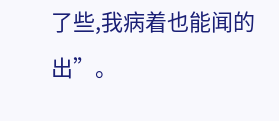了些,我病着也能闻的出”。